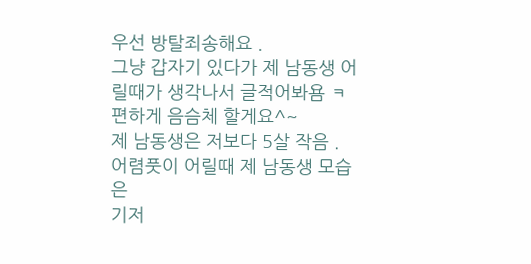우선 방탈죄송해요 .
그냥 갑자기 있다가 제 남동생 어릴때가 생각나서 글적어봐욤 ㅋ
편하게 음슴체 할게요^~
제 남동생은 저보다 5살 작음 . 어렴풋이 어릴때 제 남동생 모습은
기저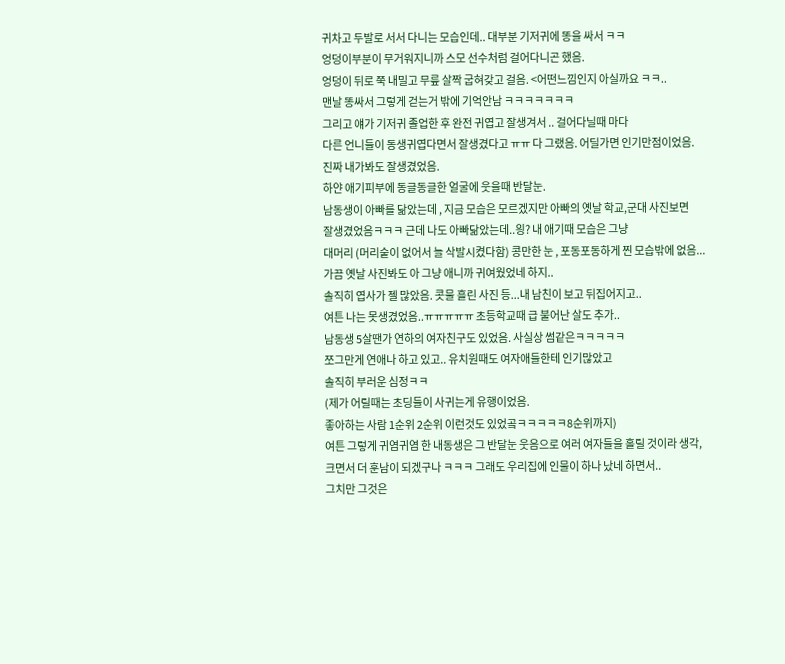귀차고 두발로 서서 다니는 모습인데.. 대부분 기저귀에 똥을 싸서 ㅋㅋ
엉덩이부분이 무거워지니까 스모 선수처럼 걸어다니곤 했음.
엉덩이 뒤로 쭉 내밀고 무릎 살짝 굽혀갖고 걸음. <어떤느낌인지 아실까요 ㅋㅋ..
맨날 똥싸서 그렇게 걷는거 밖에 기억안남 ㅋㅋㅋㅋㅋㅋㅋ
그리고 얘가 기저귀 졸업한 후 완전 귀엽고 잘생겨서 .. 걸어다닐때 마다
다른 언니들이 동생귀엽다면서 잘생겼다고 ㅠㅠ 다 그랬음. 어딜가면 인기만점이었음.
진짜 내가봐도 잘생겼었음.
하얀 애기피부에 동글동글한 얼굴에 웃을때 반달눈.
남동생이 아빠를 닮았는데 , 지금 모습은 모르겠지만 아빠의 옛날 학교,군대 사진보면
잘생겼었음ㅋㅋㅋ 근데 나도 아빠닮았는데..읭? 내 애기때 모습은 그냥
대머리 (머리숱이 없어서 늘 삭발시켰다함) 콩만한 눈 , 포동포동하게 찐 모습밖에 없음...
가끔 옛날 사진봐도 아 그냥 애니까 귀여웠었네 하지..
솔직히 엽사가 젤 많았음. 콧물 흘린 사진 등...내 남친이 보고 뒤집어지고..
여튼 나는 못생겼었음..ㅠㅠㅠㅠㅠ 초등학교때 급 불어난 살도 추가..
남동생 5살땐가 연하의 여자친구도 있었음. 사실상 썸같은ㅋㅋㅋㅋㅋ
쪼그만게 연애나 하고 있고.. 유치원때도 여자애들한테 인기많았고
솔직히 부러운 심정ㅋㅋ
(제가 어릴때는 초딩들이 사귀는게 유행이었음.
좋아하는 사람 1순위 2순위 이런것도 있었곸ㅋㅋㅋㅋㅋ8순위까지)
여튼 그렇게 귀염귀염 한 내동생은 그 반달눈 웃음으로 여러 여자들을 홀릴 것이라 생각,
크면서 더 훈남이 되겠구나 ㅋㅋㅋ 그래도 우리집에 인물이 하나 났네 하면서..
그치만 그것은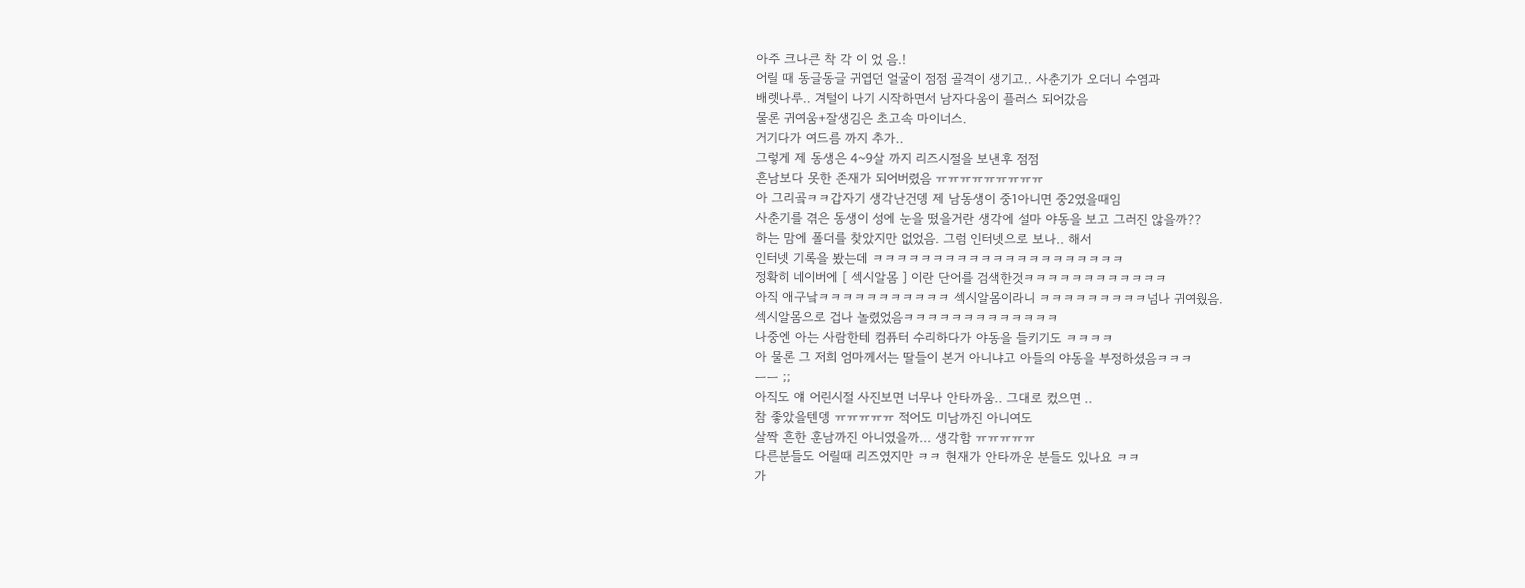아주 크나큰 착 각 이 었 음.!
어릴 때 동글동글 귀엽던 얼굴이 점점 골격이 생기고.. 사춘기가 오더니 수염과
배렛나루.. 겨털이 나기 시작하면서 남자다움이 플러스 되어갔음
물론 귀여움+잘생김은 초고속 마이너스.
거기다가 여드름 까지 추가..
그렇게 제 동생은 4~9살 까지 리즈시절을 보낸후 점점
흔남보다 못한 존재가 되어버렸음 ㅠㅠㅠㅠㅠㅠㅠㅠㅠ
아 그리곸ㅋㅋ갑자기 생각난건뎅 제 남동생이 중1아니면 중2였을때임
사춘기를 겪은 동생이 성에 눈을 떴을거란 생각에 설마 야동을 보고 그러진 않을까??
하는 맘에 폴더를 찾았지만 없었음. 그럼 인터넷으로 보나.. 해서
인터넷 기록을 봤는데 ㅋㅋㅋㅋㅋㅋㅋㅋㅋㅋㅋㅋㅋㅋㅋㅋㅋㅋㅋㅋㅋ
정확히 네이버에 [ 섹시알몸 ] 이란 단어를 검색한것ㅋㅋㅋㅋㅋㅋㅋㅋㅋㅋㅋㅋ
아직 애구낰ㅋㅋㅋㅋㅋㅋㅋㅋㅋㅋㅋ 섹시알몸이라니 ㅋㅋㅋㅋㅋㅋㅋㅋㅋ넘나 귀여웠음.
섹시알몸으로 겁나 놀렸었음ㅋㅋㅋㅋㅋㅋㅋㅋㅋㅋㅋㅋㅋ
나중엔 아는 사람한테 컴퓨터 수리하다가 야동을 들키기도 ㅋㅋㅋㅋ
아 물론 그 저희 엄마께서는 딸들이 본거 아니냐고 아들의 야동을 부정하셨음ㅋㅋㅋ
ㅡㅡ ;;
아직도 얘 어린시절 사진보면 너무나 안타까움.. 그대로 컸으면 ..
참 좋았을텐뎅 ㅠㅠㅠㅠㅠ 적어도 미남까진 아니여도
살짝 흔한 훈남까진 아니였을까... 생각함 ㅠㅠㅠㅠㅠ
다른분들도 어릴때 리즈였지만 ㅋㅋ 현재가 안타까운 분들도 있나요 ㅋㅋ
가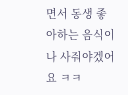면서 동생 좋아하는 음식이나 사줘야겠어요 ㅋㅋ